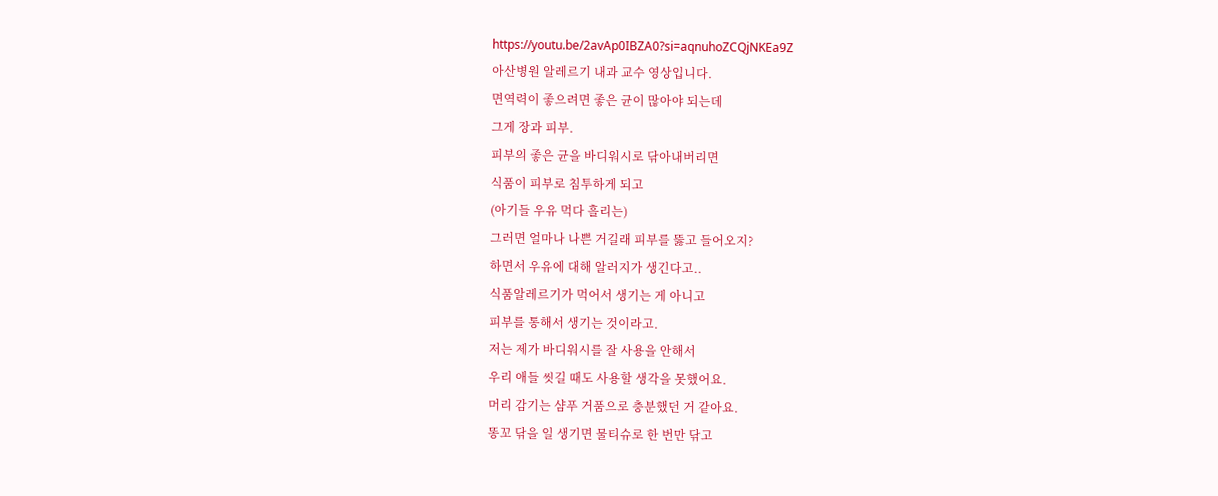https://youtu.be/2avAp0IBZA0?si=aqnuhoZCQjNKEa9Z
아산병원 알레르기 내과 교수 영상입니다.
면역력이 좋으려면 좋은 균이 많아야 되는데
그게 장과 피부.
피부의 좋은 균을 바디워시로 닦아내버리면
식품이 피부로 침투하게 되고
(아기들 우유 먹다 흘리는)
그러면 얼마나 나쁜 거길래 피부를 뚫고 들어오지?
하면서 우유에 대해 알러지가 생긴다고..
식품알레르기가 먹어서 생기는 게 아니고
피부를 통해서 생기는 것이라고.
저는 제가 바디워시를 잘 사용을 안해서
우리 애들 씻길 때도 사용할 생각을 못했어요.
머리 감기는 샴푸 거품으로 충분했던 거 같아요.
똥꼬 닦을 일 생기면 물티슈로 한 번만 닦고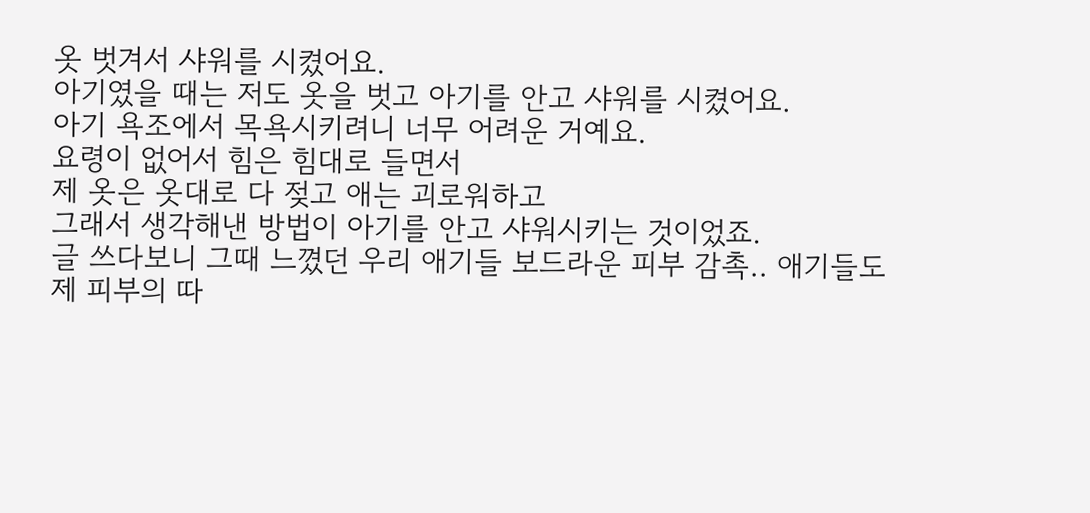옷 벗겨서 샤워를 시켰어요.
아기였을 때는 저도 옷을 벗고 아기를 안고 샤워를 시켰어요.
아기 욕조에서 목욕시키려니 너무 어려운 거예요.
요령이 없어서 힘은 힘대로 들면서
제 옷은 옷대로 다 젖고 애는 괴로워하고
그래서 생각해낸 방법이 아기를 안고 샤워시키는 것이었죠.
글 쓰다보니 그때 느꼈던 우리 애기들 보드라운 피부 감촉.. 애기들도 제 피부의 따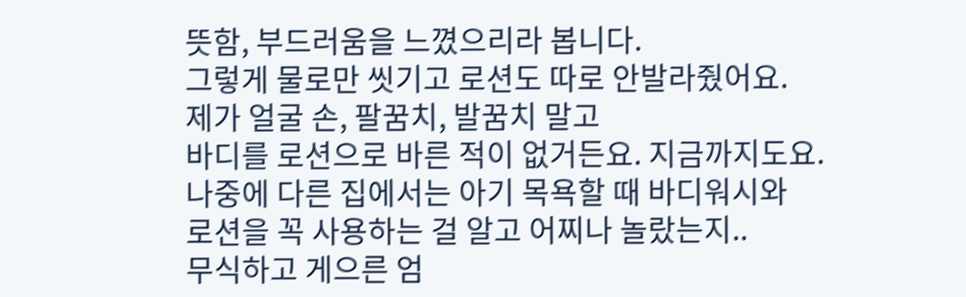뜻함, 부드러움을 느꼈으리라 봅니다.
그렇게 물로만 씻기고 로션도 따로 안발라줬어요.
제가 얼굴 손, 팔꿈치, 발꿈치 말고
바디를 로션으로 바른 적이 없거든요. 지금까지도요.
나중에 다른 집에서는 아기 목욕할 때 바디워시와
로션을 꼭 사용하는 걸 알고 어찌나 놀랐는지..
무식하고 게으른 엄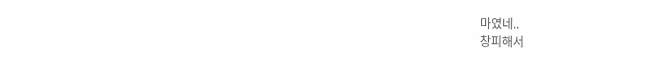마였네..
창피해서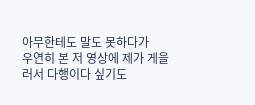아무한테도 말도 못하다가
우연히 본 저 영상에 제가 게을러서 다행이다 싶기도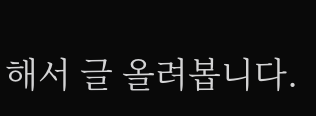해서 글 올려봅니다.